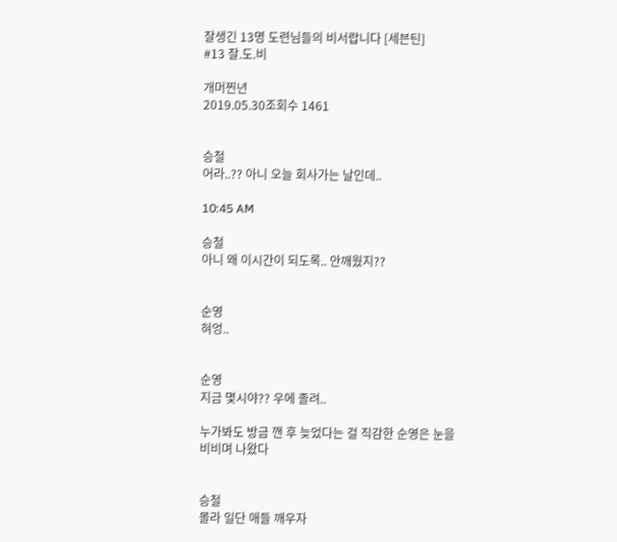잘생긴 13명 도련님들의 비서랍니다 [세븐틴]
#13 잘.도.비

개머찐년
2019.05.30조회수 1461


승철
어라..?? 아니 오늘 회사가는 날인데..

10:45 AM

승철
아니 왜 이시간이 되도록.. 안깨웠지??


순영
혀엉..


순영
지금 몇시야?? 우에 졸려..

누가봐도 방금 깬 후 늦었다는 걸 직감한 순영은 눈을 비비며 나왔다


승철
몰라 일단 애들 깨우자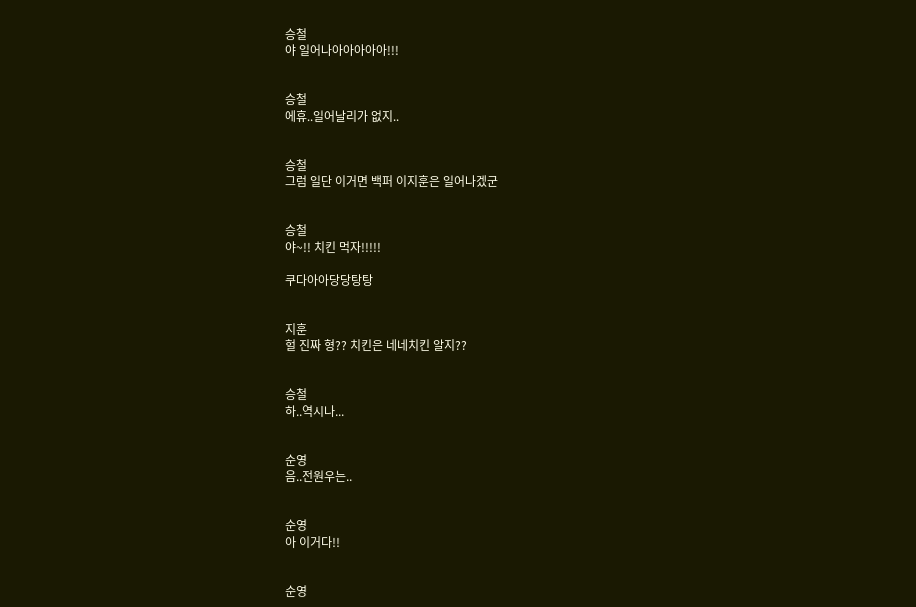승철
야 일어나아아아아아!!!


승철
에휴..일어날리가 없지..


승철
그럼 일단 이거면 백퍼 이지훈은 일어나겠군


승철
야~!! 치킨 먹자!!!!!

쿠다아아당당탕탕


지훈
헐 진짜 형?? 치킨은 네네치킨 알지??


승철
하..역시나...


순영
음..전원우는..


순영
아 이거다!!


순영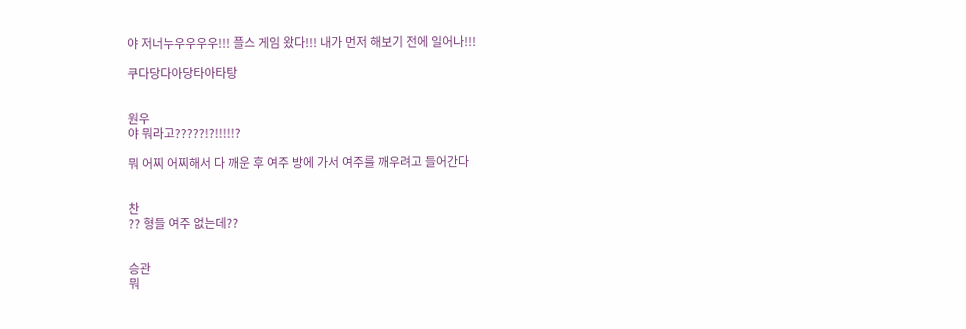야 저너누우우우우!!! 플스 게임 왔다!!! 내가 먼저 해보기 전에 일어나!!!

쿠다당다아당타아타탕


원우
야 뭐라고?????!?!!!!!?

뭐 어찌 어찌해서 다 깨운 후 여주 방에 가서 여주를 깨우려고 들어간다


찬
?? 형들 여주 없는데??


승관
뭐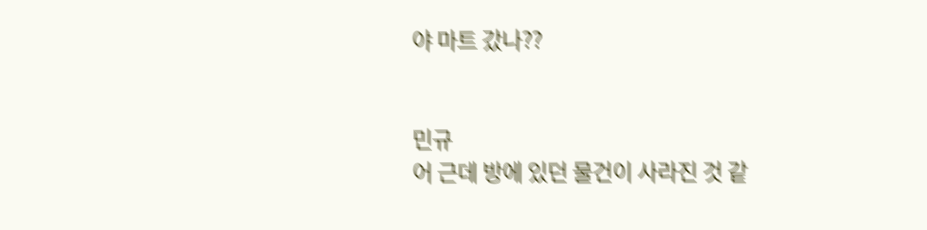야 마트 갔나??


민규
어 근데 방에 있던 물건이 사라진 것 같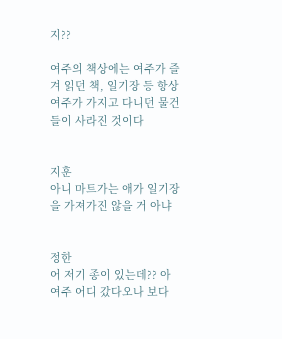지??

여주의 책상에는 여주가 즐겨 읽던 책, 일기장 등 항상 여주가 가지고 다니던 물건들이 사라진 것이다


지훈
아니 마트가는 애가 일기장을 가져가진 않을 거 아냐


정한
어 저기 종이 있는데?? 아 여주 어디 갔다오나 보다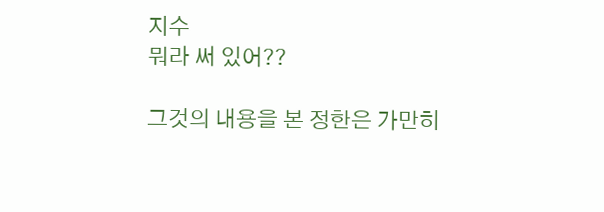지수
뭐라 써 있어??

그것의 내용을 본 정한은 가만히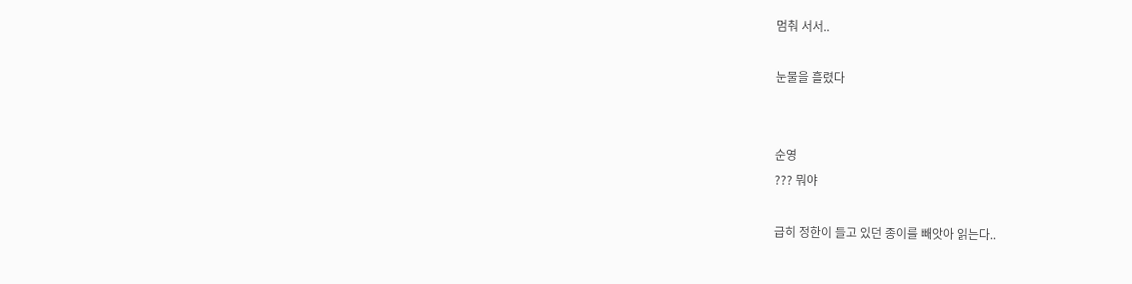멈춰 서서..

눈물을 흘렸다


순영
??? 뭐야

급히 정한이 들고 있던 종이를 빼앗아 읽는다..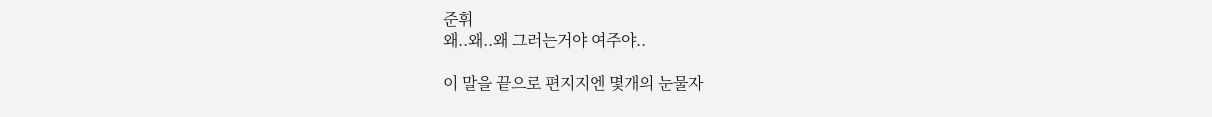준휘
왜..왜..왜 그러는거야 여주야..

이 말을 끝으로 편지지엔 몇개의 눈물자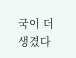국이 더 생겼다